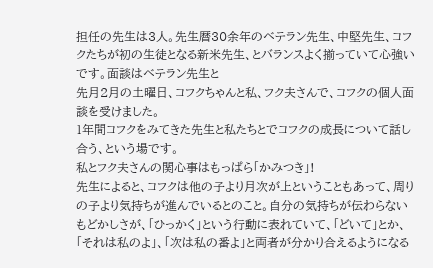担任の先生は3人。先生暦30余年のベテラン先生、中堅先生、コフクたちが初の生徒となる新米先生、とバランスよく揃っていて心強いです。面談はベテラン先生と
先月2月の土曜日、コフクちゃんと私、フク夫さんで、コフクの個人面談を受けました。
1年間コフクをみてきた先生と私たちとでコフクの成長について話し合う、という場です。
私とフク夫さんの関心事はもっぱら「かみつき」!
先生によると、コフクは他の子より月次が上ということもあって、周りの子より気持ちが進んでいるとのこと。自分の気持ちが伝わらないもどかしさが、「ひっかく」という行動に表れていて、「どいて」とか、「それは私のよ」、「次は私の番よ」と両者が分かり合えるようになる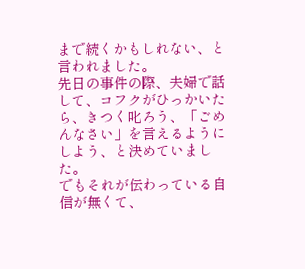まで続くかもしれない、と言われました。
先日の事件の際、夫婦で話して、コフクがひっかいたら、きつく叱ろう、「ごめんなさい」を言えるようにしよう、と決めていました。
でもそれが伝わっている自信が無くて、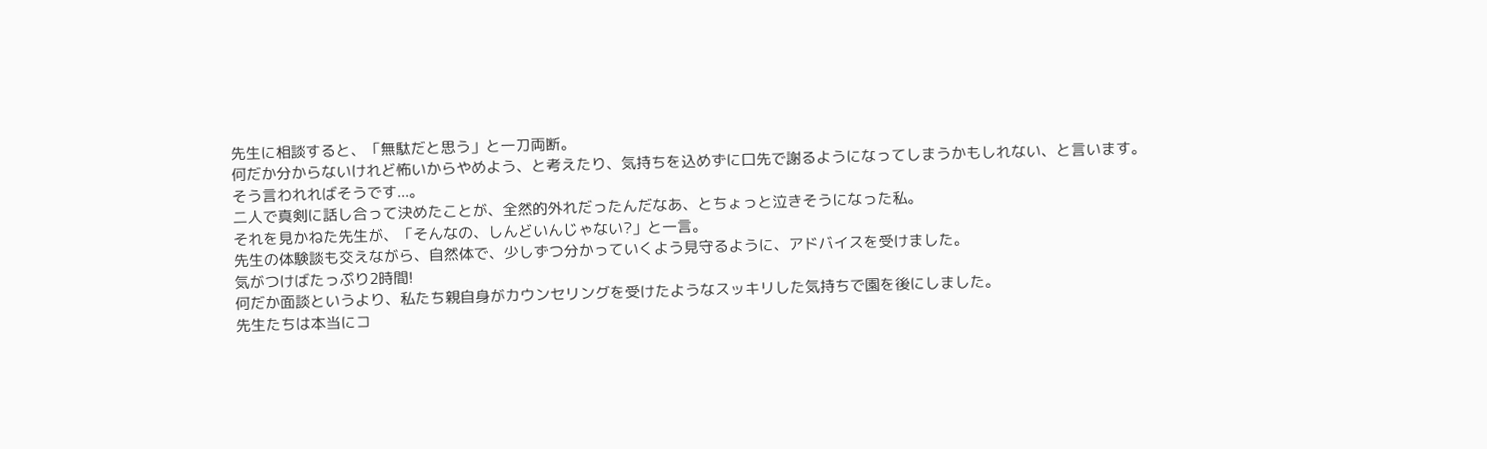先生に相談すると、「無駄だと思う」と一刀両断。
何だか分からないけれど怖いからやめよう、と考えたり、気持ちを込めずに口先で謝るようになってしまうかもしれない、と言います。
そう言われればそうです...。
二人で真剣に話し合って決めたことが、全然的外れだったんだなあ、とちょっと泣きそうになった私。
それを見かねた先生が、「そんなの、しんどいんじゃない?」と一言。
先生の体験談も交えながら、自然体で、少しずつ分かっていくよう見守るように、アドバイスを受けました。
気がつけばたっぷり2時間!
何だか面談というより、私たち親自身がカウンセリングを受けたようなスッキリした気持ちで園を後にしました。
先生たちは本当にコ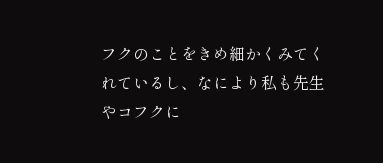フクのことをきめ細かくみてくれているし、なにより私も先生やコフクに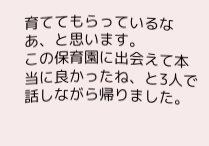育ててもらっているなあ、と思います。
この保育園に出会えて本当に良かったね、と3人で話しながら帰りました。